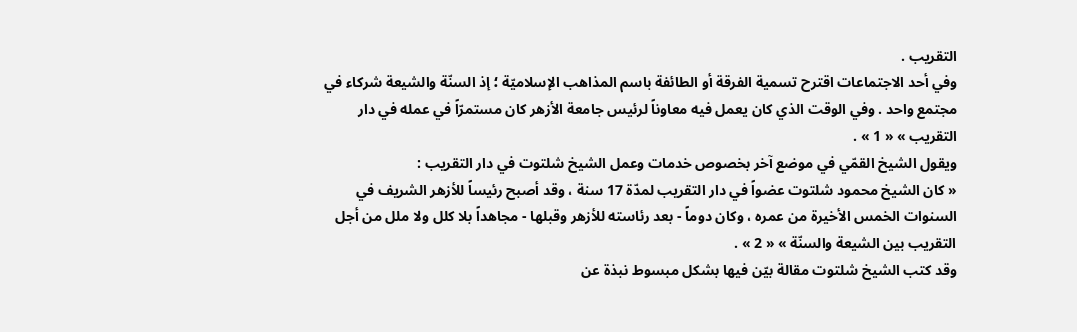التقريب .
وفي أحد الاجتماعات اقترح تسمية الفرقة أو الطائفة باسم المذاهب الإسلاميّة ؛ إذ السنّة والشيعة شركاء في مجتمع واحد . وفي الوقت الذي كان يعمل فيه معاوناً لرئيس جامعة الأزهر كان مستمرّاً في عمله في دار التقريب » « 1 » .
ويقول الشيخ القمّي في موضع آخر بخصوص خدمات وعمل الشيخ شلتوت في دار التقريب :
« كان الشيخ محمود شلتوت عضواً في دار التقريب لمدّة 17 سنة ، وقد أصبح رئيساً للأزهر الشريف في السنوات الخمس الأخيرة من عمره ، وكان دوماً - بعد رئاسته للأزهر وقبلها - مجاهداً بلا كلل ولا ملل من أجل التقريب بين الشيعة والسنّة » « 2 » .
وقد كتب الشيخ شلتوت مقالة بيّن فيها بشكل مبسوط نبذة عن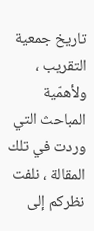تاريخ جمعية التقريب ، ولأهمّية المباحث التي وردت في تلك المقالة ، نلفت نظركم إلى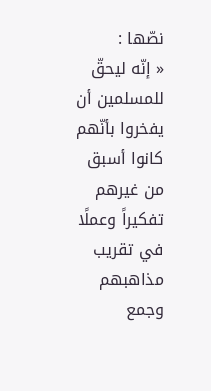نصّها :
« إنّه ليحقّ للمسلمين أن يفخروا بأنّهم كانوا أسبق من غيرهم تفكيراً وعملًا في تقريب مذاهبهم وجمع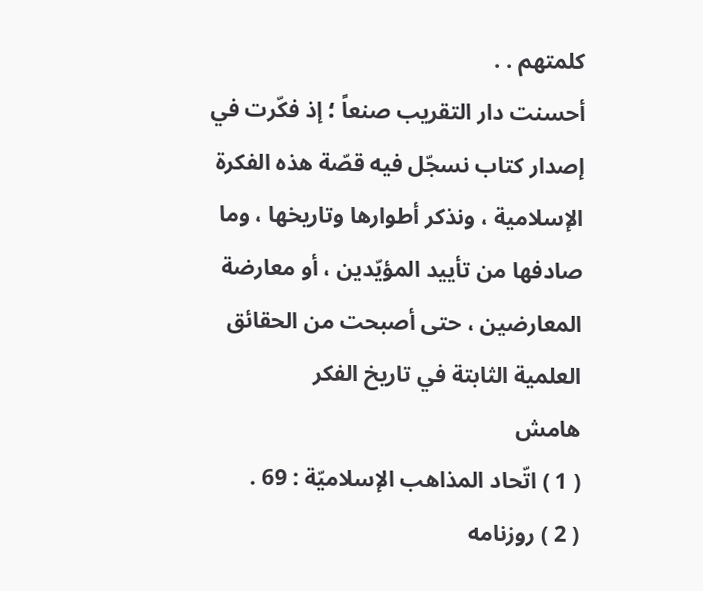كلمتهم . .
أحسنت دار التقريب صنعاً ؛ إذ فكّرت في إصدار كتاب نسجّل فيه قصّة هذه الفكرة الإسلامية ، ونذكر أطوارها وتاريخها ، وما صادفها من تأييد المؤيّدين ، أو معارضة المعارضين ، حتى أصبحت من الحقائق العلمية الثابتة في تاريخ الفكر
هامش
( 1 ) اتّحاد المذاهب الإسلاميّة : 69 .
( 2 ) روزنامه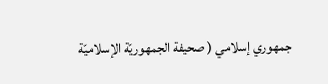جمهوري إسلامي ( صحيفة الجمهوريّة الإسلاميّة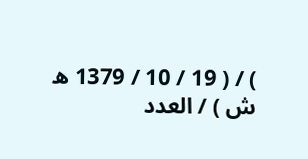) / ( 19 / 10 / 1379 ه ش ) / العدد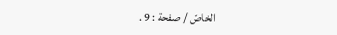الخاصّ / صفحة : 9 .